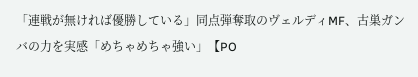「連戦が無ければ優勝している」同点弾奪取のヴェルディMF、古巣ガンバの力を実感「めちゃめちゃ強い」【PO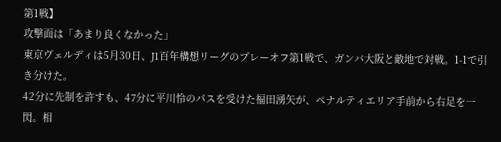第1戦】
攻撃面は「あまり良くなかった」
東京ヴェルディは5月30日、J1百年構想リーグのプレーオフ第1戦で、ガンバ大阪と敵地で対戦。1-1で引き分けた。
42分に先制を許すも、47分に平川怜のパスを受けた福田湧矢が、ペナルティエリア手前から右足を一閃。相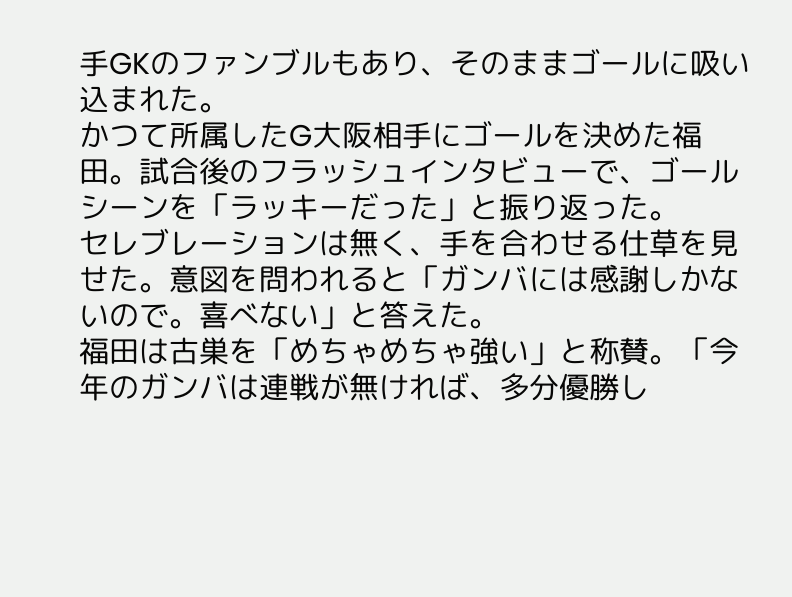手GKのファンブルもあり、そのままゴールに吸い込まれた。
かつて所属したG大阪相手にゴールを決めた福田。試合後のフラッシュインタビューで、ゴールシーンを「ラッキーだった」と振り返った。
セレブレーションは無く、手を合わせる仕草を見せた。意図を問われると「ガンバには感謝しかないので。喜べない」と答えた。
福田は古巣を「めちゃめちゃ強い」と称賛。「今年のガンバは連戦が無ければ、多分優勝し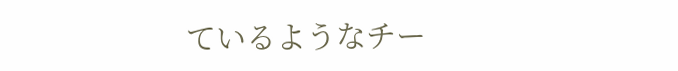ているようなチー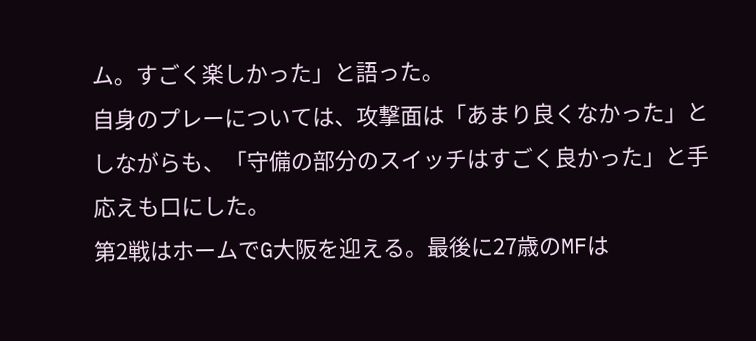ム。すごく楽しかった」と語った。
自身のプレーについては、攻撃面は「あまり良くなかった」としながらも、「守備の部分のスイッチはすごく良かった」と手応えも口にした。
第2戦はホームでG大阪を迎える。最後に27歳のMFは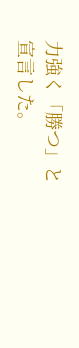力強く「勝つ」と宣言した。